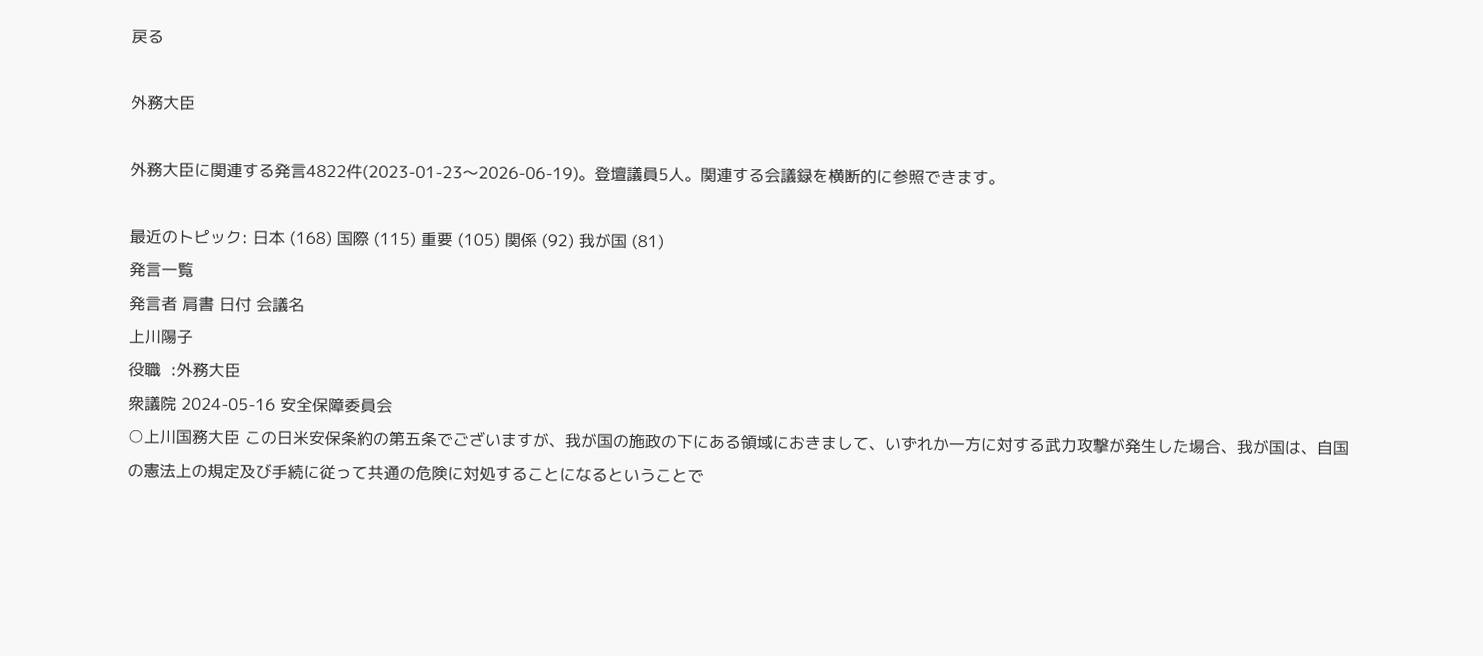戻る

外務大臣

外務大臣に関連する発言4822件(2023-01-23〜2026-06-19)。登壇議員5人。関連する会議録を横断的に参照できます。

最近のトピック: 日本 (168) 国際 (115) 重要 (105) 関係 (92) 我が国 (81)
発言一覧
発言者 肩書 日付 会議名
上川陽子
役職  :外務大臣
衆議院 2024-05-16 安全保障委員会
○上川国務大臣 この日米安保条約の第五条でございますが、我が国の施政の下にある領域におきまして、いずれか一方に対する武力攻撃が発生した場合、我が国は、自国の憲法上の規定及び手続に従って共通の危険に対処することになるということで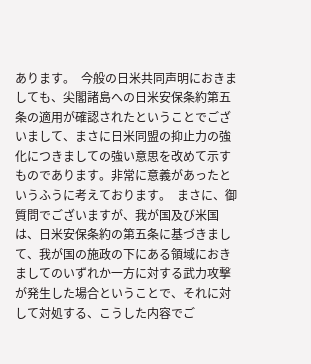あります。  今般の日米共同声明におきましても、尖閣諸島への日米安保条約第五条の適用が確認されたということでございまして、まさに日米同盟の抑止力の強化につきましての強い意思を改めて示すものであります。非常に意義があったというふうに考えております。  まさに、御質問でございますが、我が国及び米国は、日米安保条約の第五条に基づきまして、我が国の施政の下にある領域におきましてのいずれか一方に対する武力攻撃が発生した場合ということで、それに対して対処する、こうした内容でご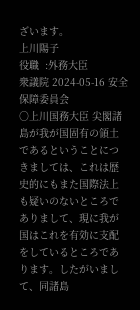ざいます。
上川陽子
役職  :外務大臣
衆議院 2024-05-16 安全保障委員会
○上川国務大臣 尖閣諸島が我が国固有の領土であるということにつきましては、これは歴史的にもまた国際法上も疑いのないところでありまして、現に我が国はこれを有効に支配をしているところであります。したがいまして、同諸島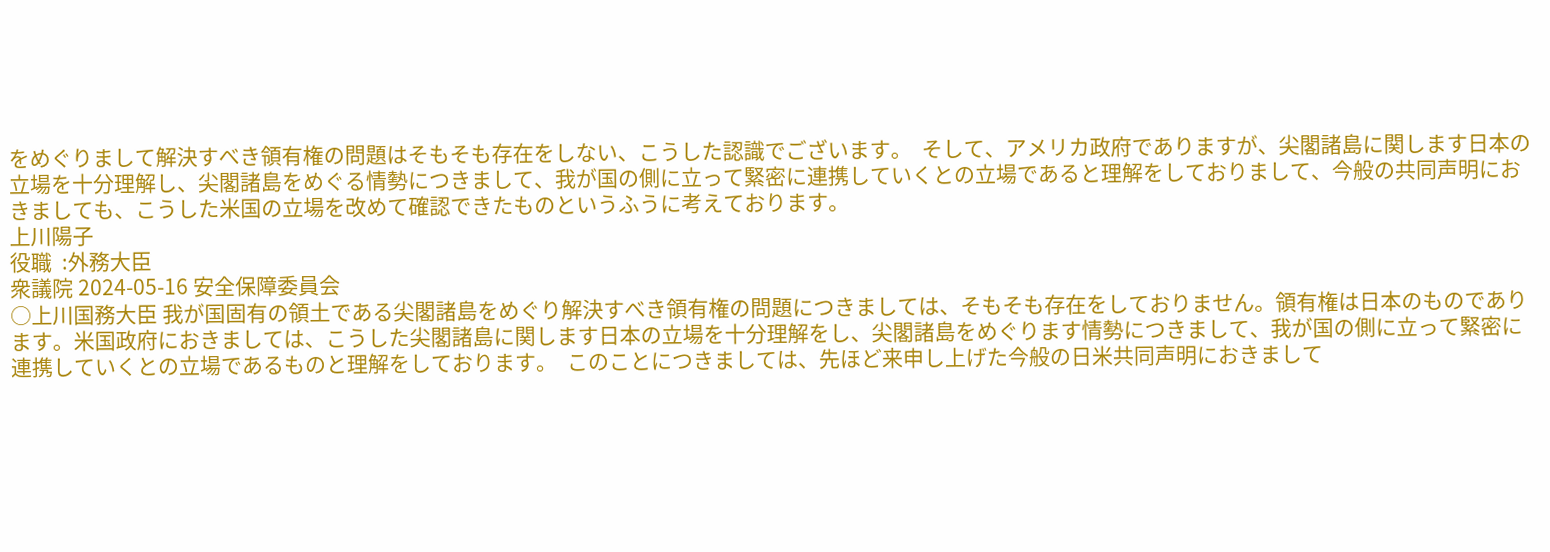をめぐりまして解決すべき領有権の問題はそもそも存在をしない、こうした認識でございます。  そして、アメリカ政府でありますが、尖閣諸島に関します日本の立場を十分理解し、尖閣諸島をめぐる情勢につきまして、我が国の側に立って緊密に連携していくとの立場であると理解をしておりまして、今般の共同声明におきましても、こうした米国の立場を改めて確認できたものというふうに考えております。
上川陽子
役職  :外務大臣
衆議院 2024-05-16 安全保障委員会
○上川国務大臣 我が国固有の領土である尖閣諸島をめぐり解決すべき領有権の問題につきましては、そもそも存在をしておりません。領有権は日本のものであります。米国政府におきましては、こうした尖閣諸島に関します日本の立場を十分理解をし、尖閣諸島をめぐります情勢につきまして、我が国の側に立って緊密に連携していくとの立場であるものと理解をしております。  このことにつきましては、先ほど来申し上げた今般の日米共同声明におきまして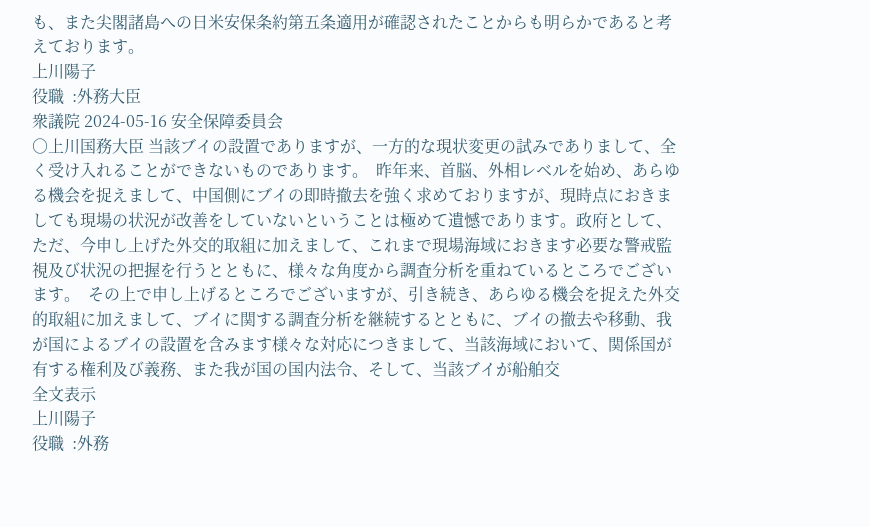も、また尖閣諸島への日米安保条約第五条適用が確認されたことからも明らかであると考えております。
上川陽子
役職  :外務大臣
衆議院 2024-05-16 安全保障委員会
○上川国務大臣 当該ブイの設置でありますが、一方的な現状変更の試みでありまして、全く受け入れることができないものであります。  昨年来、首脳、外相レベルを始め、あらゆる機会を捉えまして、中国側にブイの即時撤去を強く求めておりますが、現時点におきましても現場の状況が改善をしていないということは極めて遺憾であります。政府として、ただ、今申し上げた外交的取組に加えまして、これまで現場海域におきます必要な警戒監視及び状況の把握を行うとともに、様々な角度から調査分析を重ねているところでございます。  その上で申し上げるところでございますが、引き続き、あらゆる機会を捉えた外交的取組に加えまして、ブイに関する調査分析を継続するとともに、ブイの撤去や移動、我が国によるブイの設置を含みます様々な対応につきまして、当該海域において、関係国が有する権利及び義務、また我が国の国内法令、そして、当該ブイが船舶交
全文表示
上川陽子
役職  :外務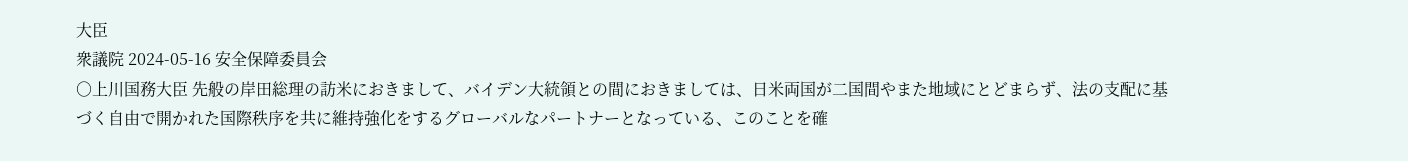大臣
衆議院 2024-05-16 安全保障委員会
○上川国務大臣 先般の岸田総理の訪米におきまして、バイデン大統領との間におきましては、日米両国が二国間やまた地域にとどまらず、法の支配に基づく自由で開かれた国際秩序を共に維持強化をするグローバルなパートナーとなっている、このことを確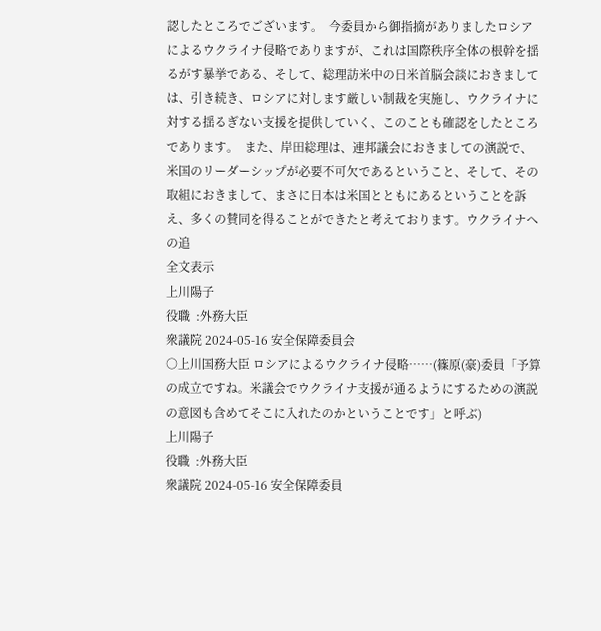認したところでございます。  今委員から御指摘がありましたロシアによるウクライナ侵略でありますが、これは国際秩序全体の根幹を揺るがす暴挙である、そして、総理訪米中の日米首脳会談におきましては、引き続き、ロシアに対します厳しい制裁を実施し、ウクライナに対する揺るぎない支援を提供していく、このことも確認をしたところであります。  また、岸田総理は、連邦議会におきましての演説で、米国のリーダーシップが必要不可欠であるということ、そして、その取組におきまして、まさに日本は米国とともにあるということを訴え、多くの賛同を得ることができたと考えております。ウクライナへの追
全文表示
上川陽子
役職  :外務大臣
衆議院 2024-05-16 安全保障委員会
○上川国務大臣 ロシアによるウクライナ侵略……(篠原(豪)委員「予算の成立ですね。米議会でウクライナ支援が通るようにするための演説の意図も含めてそこに入れたのかということです」と呼ぶ)
上川陽子
役職  :外務大臣
衆議院 2024-05-16 安全保障委員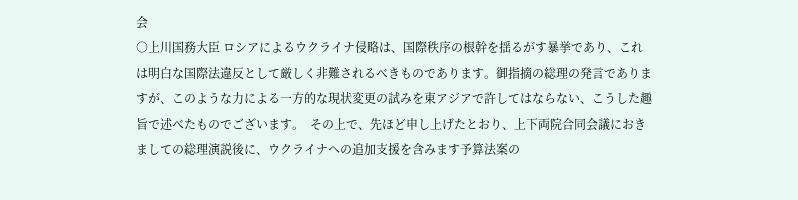会
○上川国務大臣 ロシアによるウクライナ侵略は、国際秩序の根幹を揺るがす暴挙であり、これは明白な国際法違反として厳しく非難されるべきものであります。御指摘の総理の発言でありますが、このような力による一方的な現状変更の試みを東アジアで許してはならない、こうした趣旨で述べたものでございます。  その上で、先ほど申し上げたとおり、上下両院合同会議におきましての総理演説後に、ウクライナへの追加支援を含みます予算法案の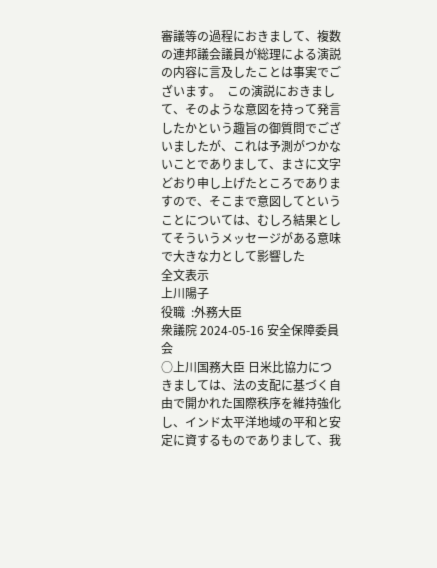審議等の過程におきまして、複数の連邦議会議員が総理による演説の内容に言及したことは事実でございます。  この演説におきまして、そのような意図を持って発言したかという趣旨の御質問でございましたが、これは予測がつかないことでありまして、まさに文字どおり申し上げたところでありますので、そこまで意図してということについては、むしろ結果としてそういうメッセージがある意味で大きな力として影響した
全文表示
上川陽子
役職  :外務大臣
衆議院 2024-05-16 安全保障委員会
○上川国務大臣 日米比協力につきましては、法の支配に基づく自由で開かれた国際秩序を維持強化し、インド太平洋地域の平和と安定に資するものでありまして、我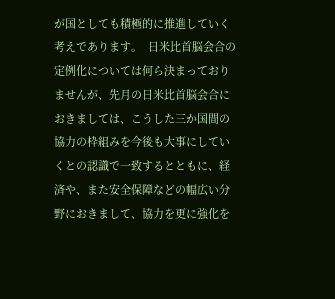が国としても積極的に推進していく考えであります。  日米比首脳会合の定例化については何ら決まっておりませんが、先月の日米比首脳会合におきましては、こうした三か国間の協力の枠組みを今後も大事にしていくとの認識で一致するとともに、経済や、また安全保障などの幅広い分野におきまして、協力を更に強化を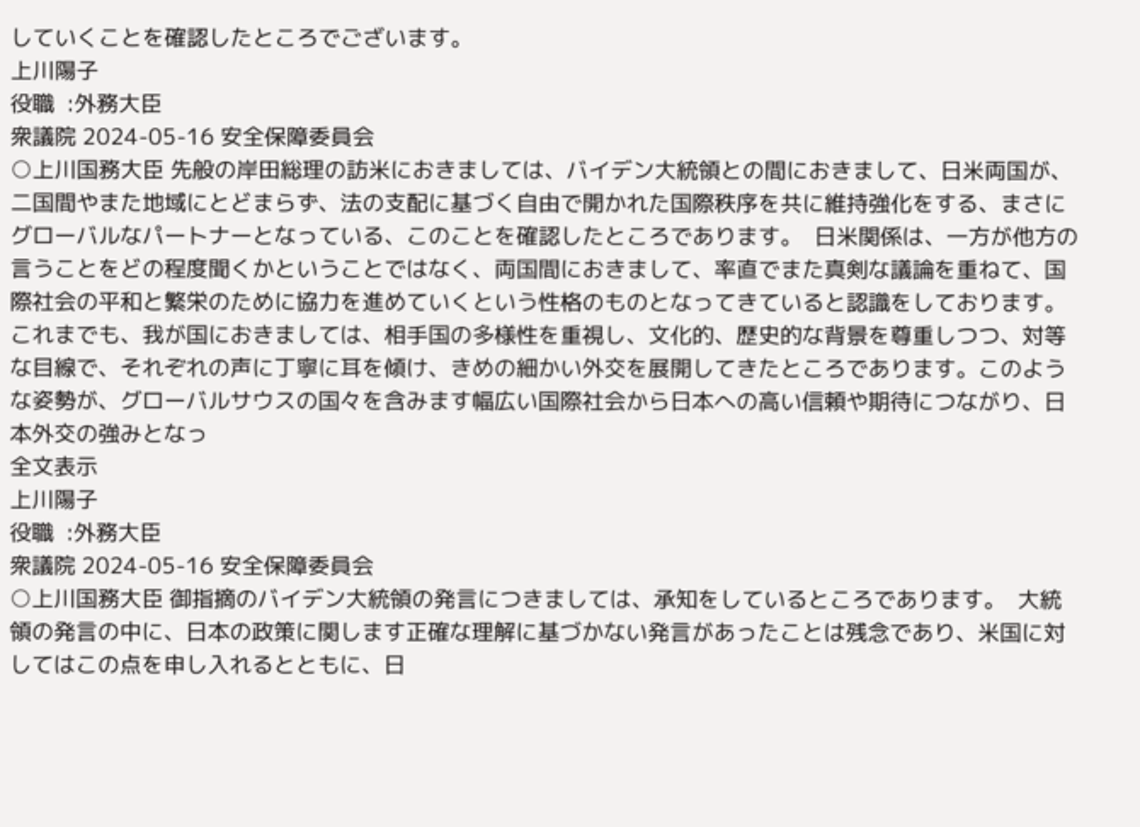していくことを確認したところでございます。
上川陽子
役職  :外務大臣
衆議院 2024-05-16 安全保障委員会
○上川国務大臣 先般の岸田総理の訪米におきましては、バイデン大統領との間におきまして、日米両国が、二国間やまた地域にとどまらず、法の支配に基づく自由で開かれた国際秩序を共に維持強化をする、まさにグローバルなパートナーとなっている、このことを確認したところであります。  日米関係は、一方が他方の言うことをどの程度聞くかということではなく、両国間におきまして、率直でまた真剣な議論を重ねて、国際社会の平和と繁栄のために協力を進めていくという性格のものとなってきていると認識をしております。  これまでも、我が国におきましては、相手国の多様性を重視し、文化的、歴史的な背景を尊重しつつ、対等な目線で、それぞれの声に丁寧に耳を傾け、きめの細かい外交を展開してきたところであります。このような姿勢が、グローバルサウスの国々を含みます幅広い国際社会から日本への高い信頼や期待につながり、日本外交の強みとなっ
全文表示
上川陽子
役職  :外務大臣
衆議院 2024-05-16 安全保障委員会
○上川国務大臣 御指摘のバイデン大統領の発言につきましては、承知をしているところであります。  大統領の発言の中に、日本の政策に関します正確な理解に基づかない発言があったことは残念であり、米国に対してはこの点を申し入れるとともに、日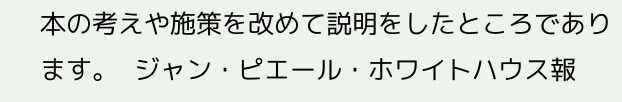本の考えや施策を改めて説明をしたところであります。  ジャン・ピエール・ホワイトハウス報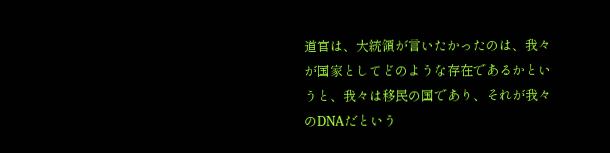道官は、大統領が言いたかったのは、我々が国家としてどのような存在であるかというと、我々は移民の国であり、それが我々のDNAだという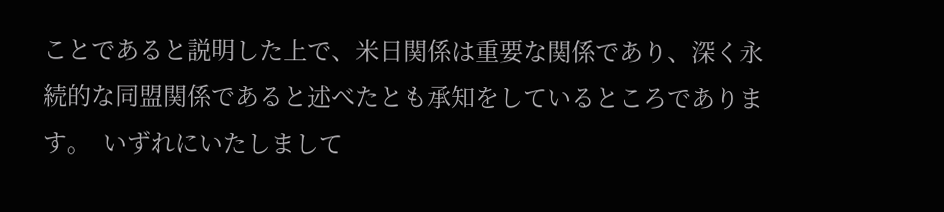ことであると説明した上で、米日関係は重要な関係であり、深く永続的な同盟関係であると述べたとも承知をしているところであります。  いずれにいたしまして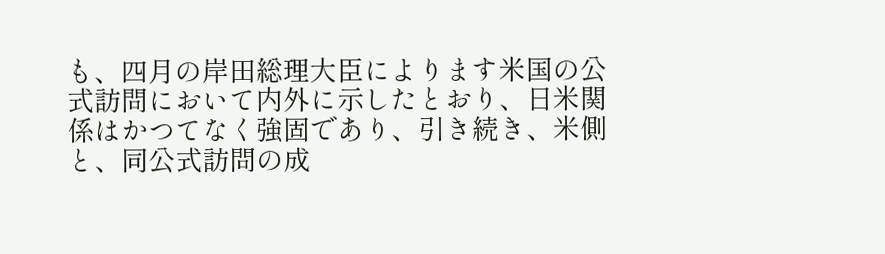も、四月の岸田総理大臣によります米国の公式訪問において内外に示したとおり、日米関係はかつてなく強固であり、引き続き、米側と、同公式訪問の成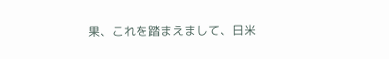果、これを踏まえまして、日米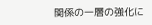関係の一層の強化に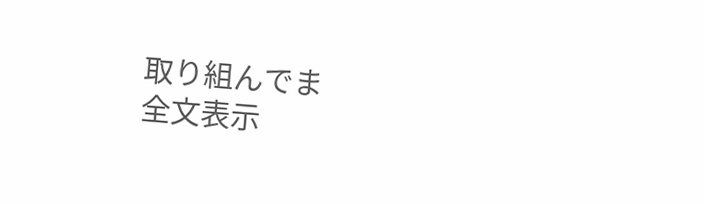取り組んでま
全文表示